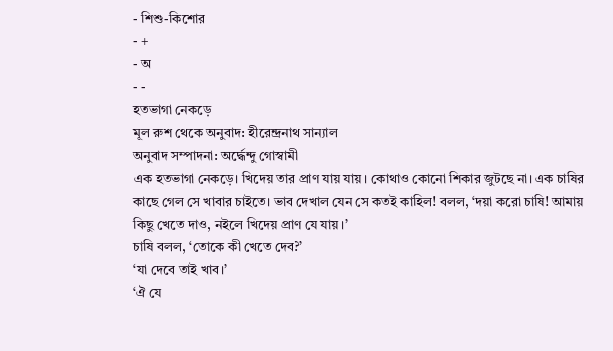- শিশু-কিশোর
- +
- অ
- -
হতভাগা নেকড়ে
মূল রুশ থেকে অনুবাদ: হীরেন্দ্রনাথ সান্যাল
অনুবাদ সম্পাদনা: অর্দ্ধেন্দু গোস্বামী
এক হতভাগা নেকড়ে। খিদেয় তার প্রাণ যায় যায়। কোথাও কোনো শিকার জুটছে না। এক চাষির কাছে গেল সে খাবার চাইতে। ভাব দেখাল যেন সে কতই কাহিল! বলল, ‘দয়া করো চাষি! আমায় কিছু খেতে দাও, নইলে খিদেয় প্রাণ যে যায়।’
চাষি বলল, ‘তোকে কী খেতে দেব?’
‘যা দেবে তাই খাব।’
‘ঐ যে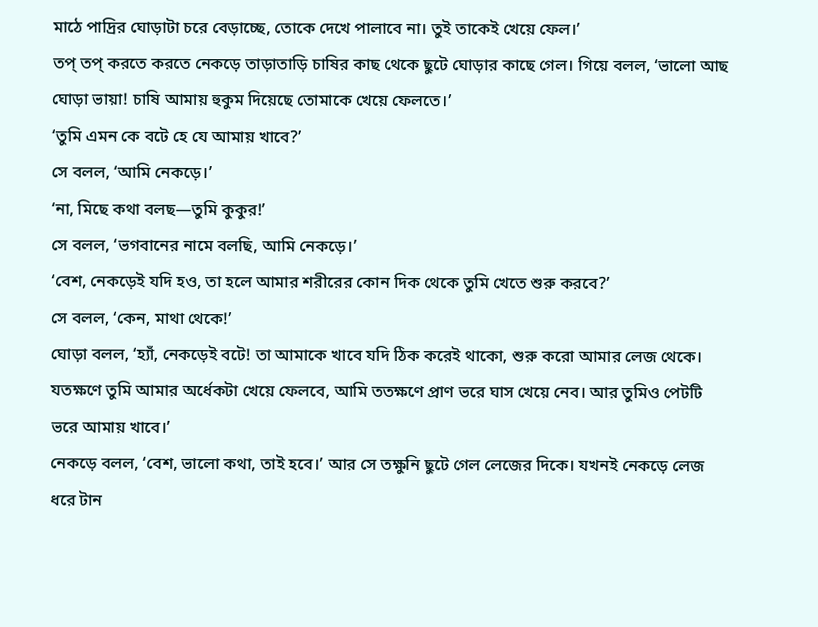মাঠে পাদ্রির ঘোড়াটা চরে বেড়াচ্ছে, তোকে দেখে পালাবে না। তুই তাকেই খেয়ে ফেল।’
তপ্ তপ্ করতে করতে নেকড়ে তাড়াতাড়ি চাষির কাছ থেকে ছুটে ঘোড়ার কাছে গেল। গিয়ে বলল, ‘ভালো আছ ঘোড়া ভায়া! চাষি আমায় হুকুম দিয়েছে তোমাকে খেয়ে ফেলতে।’
‘তুমি এমন কে বটে হে যে আমায় খাবে?’
সে বলল, ‘আমি নেকড়ে।’
‘না, মিছে কথা বলছ—তুমি কুকুর!’
সে বলল, ‘ভগবানের নামে বলছি, আমি নেকড়ে।’
‘বেশ, নেকড়েই যদি হও, তা হলে আমার শরীরের কোন দিক থেকে তুমি খেতে শুরু করবে?’
সে বলল, ‘কেন, মাথা থেকে!’
ঘোড়া বলল, ‘হ্যাঁ, নেকড়েই বটে! তা আমাকে খাবে যদি ঠিক করেই থাকো, শুরু করো আমার লেজ থেকে। যতক্ষণে তুমি আমার অর্ধেকটা খেয়ে ফেলবে, আমি ততক্ষণে প্রাণ ভরে ঘাস খেয়ে নেব। আর তুমিও পেটটি ভরে আমায় খাবে।’
নেকড়ে বলল, ‘বেশ, ভালো কথা, তাই হবে।’ আর সে তক্ষুনি ছুটে গেল লেজের দিকে। যখনই নেকড়ে লেজ ধরে টান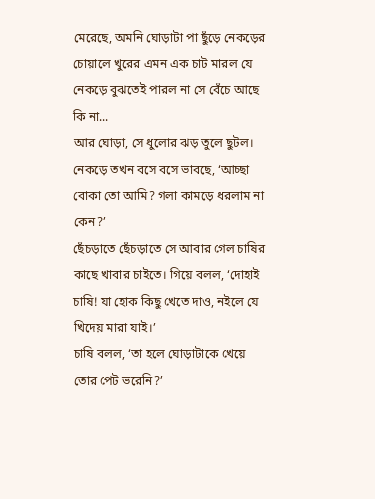মেরেছে, অমনি ঘোড়াটা পা ছুঁড়ে নেকড়ের চোয়ালে খুরের এমন এক চাট মারল যে নেকড়ে বুঝতেই পারল না সে বেঁচে আছে কি না...
আর ঘোড়া, সে ধুলোর ঝড় তুলে ছুটল। নেকড়ে তখন বসে বসে ভাবছে, ‘আচ্ছা বোকা তো আমি? গলা কামড়ে ধরলাম না কেন?’
ছেঁচড়াতে ছেঁচড়াতে সে আবার গেল চাষির কাছে খাবার চাইতে। গিয়ে বলল, ‘দোহাই চাষি! যা হোক কিছু খেতে দাও, নইলে যে খিদেয় মারা যাই।’
চাষি বলল, ‘তা হলে ঘোড়াটাকে খেয়ে তোর পেট ভরেনি?’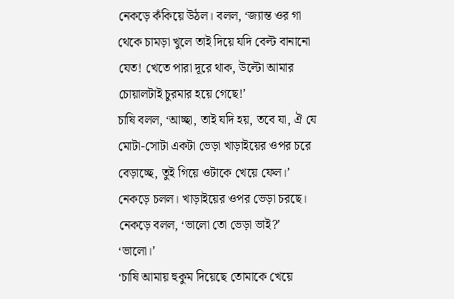নেকড়ে কঁকিয়ে উঠল। বলল, ‘জ্যান্ত ওর গা থেকে চামড়া খুলে তাই দিয়ে যদি বেল্ট বানানো যেত! খেতে পারা দূরে থাক, উল্টো আমার চোয়ালটাই চুরমার হয়ে গেছে!’
চাষি বলল, ‘আচ্ছা, তাই যদি হয়, তবে যা, ঐ যে মোটা-সোটা একটা ভেড়া খাড়াইয়ের ওপর চরে বেড়াচ্ছে, তুই গিয়ে ওটাকে খেয়ে ফেল।’
নেকড়ে চলল। খাড়াইয়ের ওপর ভেড়া চরছে।
নেকড়ে বলল, ‘ভালো তো ভেড়া ভাই?’
‘ভালো।’
‘চাষি আমায় হুকুম দিয়েছে তোমাকে খেয়ে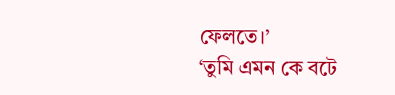ফেলতে।’
‘তুমি এমন কে বটে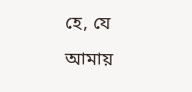হে, যে আমায়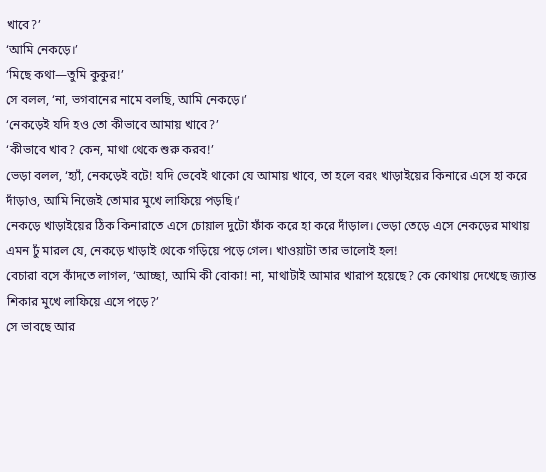খাবে?’
‘আমি নেকড়ে।’
‘মিছে কথা—তুমি কুকুর!’
সে বলল, ‘না, ভগবানের নামে বলছি, আমি নেকড়ে।’
‘নেকড়েই যদি হও তো কীভাবে আমায় খাবে?’
‘কীভাবে খাব? কেন, মাথা থেকে শুরু করব!’
ভেড়া বলল, ‘হ্যাঁ, নেকড়েই বটে! যদি ভেবেই থাকো যে আমায় খাবে, তা হলে বরং খাড়াইয়ের কিনারে এসে হা করে দাঁড়াও, আমি নিজেই তোমার মুখে লাফিয়ে পড়ছি।’
নেকড়ে খাড়াইয়ের ঠিক কিনারাতে এসে চোয়াল দুটো ফাঁক করে হা করে দাঁড়াল। ভেড়া তেড়ে এসে নেকড়ের মাথায় এমন ঢুঁ মারল যে, নেকড়ে খাড়াই থেকে গড়িয়ে পড়ে গেল। খাওয়াটা তার ভালোই হল!
বেচারা বসে কাঁদতে লাগল, ‘আচ্ছা, আমি কী বোকা! না, মাথাটাই আমার খারাপ হয়েছে? কে কোথায় দেখেছে জ্যান্ত শিকার মুখে লাফিয়ে এসে পড়ে?’
সে ভাবছে আর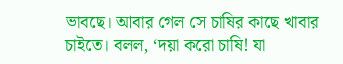ভাবছে। আবার গেল সে চাষির কাছে খাবার চাইতে। বলল, ‘দয়া করো চাষি! যা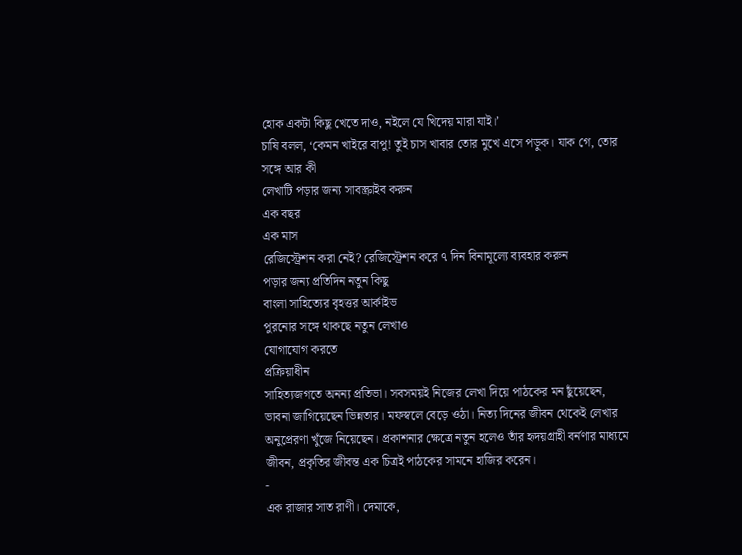হোক একটা কিছু খেতে দাও, নইলে যে খিদেয় মারা যাই।’
চাষি বলল, ‘কেমন খাইরে বাপু! তুই চাস খাবার তোর মুখে এসে পড়ুক। যাক গে, তোর সঙ্গে আর কী
লেখাটি পড়ার জন্য সাবস্ক্রাইব করুন
এক বছর
এক মাস
রেজিস্ট্রেশন করা নেই? রেজিস্ট্রেশন করে ৭ দিন বিনামূল্যে ব্যবহার করুন
পড়ার জন্য প্রতিদিন নতুন কিছু
বাংলা সাহিত্যের বৃহত্তর আর্কাইভ
পুরনোর সঙ্গে থাকছে নতুন লেখাও
যোগাযোগ করতে
প্রক্রিয়াধীন
সাহিত্যজগতে অনন্য প্রতিভা। সবসময়ই নিজের লেখা দিয়ে পাঠকের মন ছুঁয়েছেন, ভাবনা জাগিয়েছেন ভিন্নতার। মফস্বলে বেড়ে ওঠা। নিত্য দিনের জীবন থেকেই লেখার অনুপ্রেরণা খুঁজে নিয়েছেন। প্রকাশনার ক্ষেত্রে নতুন হলেও তাঁর হৃদয়গ্রাহী বর্নণার মাধ্যমে জীবন, প্রকৃতির জীবন্ত এক চিত্রই পাঠকের সামনে হাজির করেন।
-
এক রাজার সাত রাণী। দেমাকে,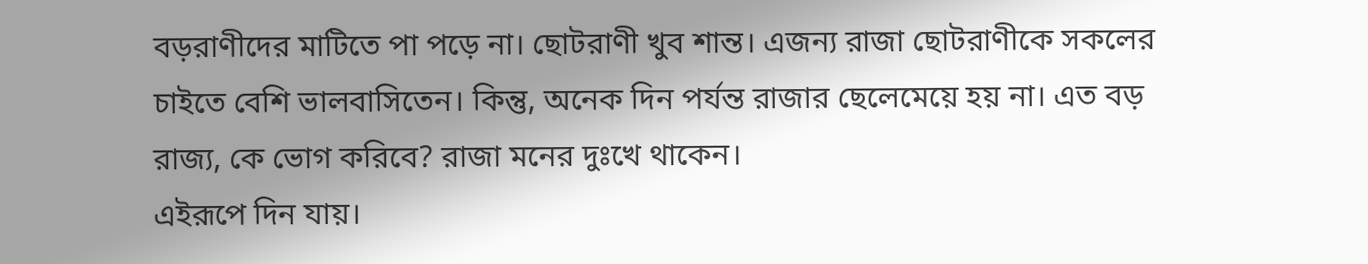বড়রাণীদের মাটিতে পা পড়ে না। ছোটরাণী খুব শান্ত। এজন্য রাজা ছোটরাণীকে সকলের চাইতে বেশি ভালবাসিতেন। কিন্তু, অনেক দিন পর্যন্ত রাজার ছেলেমেয়ে হয় না। এত বড় রাজ্য, কে ভোগ করিবে? রাজা মনের দুঃখে থাকেন।
এইরূপে দিন যায়।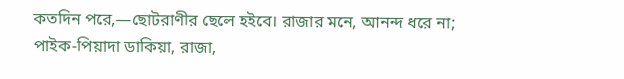কতদিন পরে,—ছোটরাণীর ছেলে হইবে। রাজার মনে, আনন্দ ধরে না; পাইক-পিয়াদা ডাকিয়া, রাজা,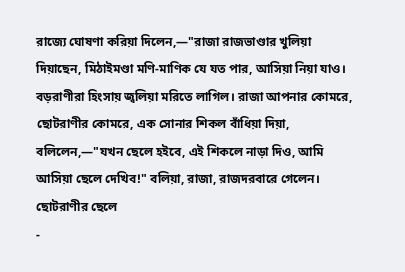রাজ্যে ঘোষণা করিয়া দিলেন,—"রাজা রাজভাণ্ডার খুলিয়া দিয়াছেন, মিঠাইমণ্ডা মণি-মাণিক যে যত পার, আসিয়া নিয়া যাও।
বড়রাণীরা হিংসায় জ্বলিয়া মরিতে লাগিল। রাজা আপনার কোমরে, ছোটরাণীর কোমরে, এক সোনার শিকল বাঁধিয়া দিয়া, বলিলেন,—"যখন ছেলে হইবে, এই শিকলে নাড়া দিও, আমি আসিয়া ছেলে দেখিব!" বলিয়া, রাজা, রাজদরবারে গেলেন।
ছোটরাণীর ছেলে
-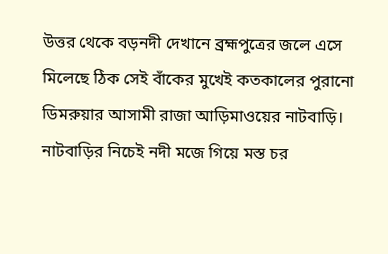উত্তর থেকে বড়নদী দেখানে ব্রহ্মপুত্রের জলে এসে মিলেছে ঠিক সেই বাঁকের মুখেই কতকালের পুরানো ডিমরুয়ার আসামী রাজা আড়িমাওয়ের নাটবাড়ি। নাটবাড়ির নিচেই নদী মজে গিয়ে মস্ত চর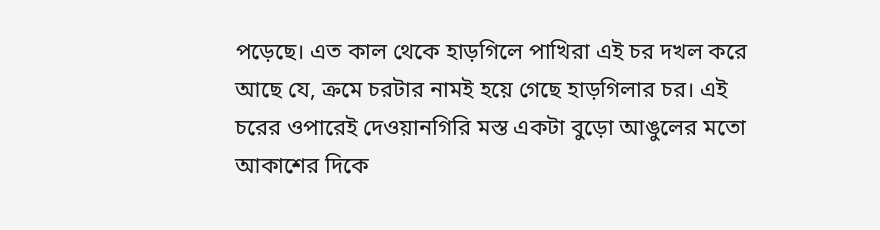পড়েছে। এত কাল থেকে হাড়গিলে পাখিরা এই চর দখল করে আছে যে, ক্রমে চরটার নামই হয়ে গেছে হাড়গিলার চর। এই চরের ওপারেই দেওয়ানগিরি মস্ত একটা বুড়ো আঙুলের মতো আকাশের দিকে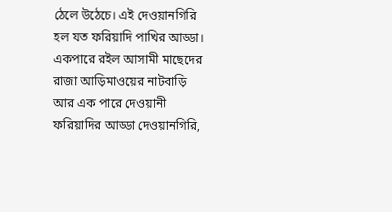ঠেলে উঠেচে। এই দেওয়ানগিরি হল যত ফরিয়াদি পাখির আড্ডা। একপারে রইল আসামী মাছেদের রাজা আড়িমাওয়ের নাটবাড়ি আর এক পারে দেওয়ানী ফরিয়াদির আড্ডা দেওয়ানগিরি,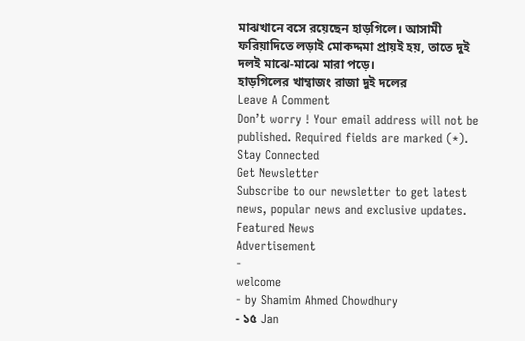মাঝখানে বসে রয়েছেন হাড়গিলে। আসামী ফরিয়াদিতে লড়াই মোকদ্দমা প্রায়ই হয়, তাতে দুই দলই মাঝে-মাঝে মারা পড়ে।
হাড়গিলের খাম্বাজং রাজা দুই দলের
Leave A Comment
Don’t worry ! Your email address will not be published. Required fields are marked (*).
Stay Connected
Get Newsletter
Subscribe to our newsletter to get latest news, popular news and exclusive updates.
Featured News
Advertisement
-
welcome
- by Shamim Ahmed Chowdhury
- ১৫ Jan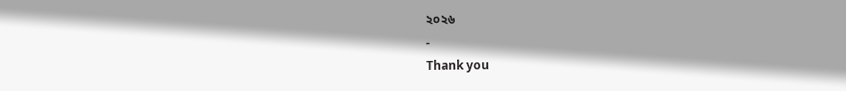২০২৬
-
Thank you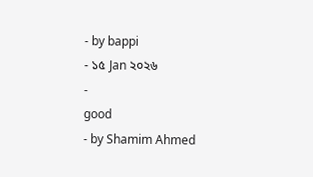- by bappi
- ১৫ Jan ২০২৬
-
good
- by Shamim Ahmed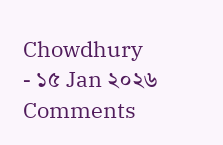Chowdhury
- ১৫ Jan ২০২৬
Comments